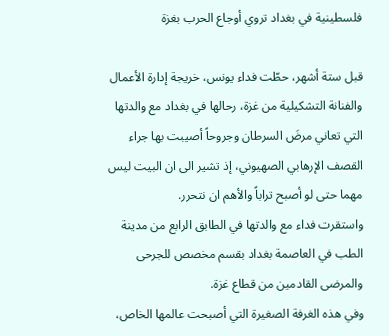فلسطينية في بغداد تروي أوجاع الحرب بغزة

قبل ستة أشهر، حطّت فداء يونس، خريجة إدارة الأعمال والفنانة التشكيلية من غزة، رحالها في بغداد مع والدتها التي تعاني مرضَ السرطان وجروحاً أصيبت بها جراء القصف الإرهابي الصهيوني، إذ تشير الى ان البيت ليس مهما حتى لو أصبح تراباً والأهم ان نتحرر.
واستقرت فداء مع والدتها في الطابق الرابع من مدينة الطب في العاصمة بغداد بقسم مخصص للجرحى والمرضى القادمين من قطاع غزة.
وفي هذه الغرفة الصغيرة التي أصبحت عالمها الخاص،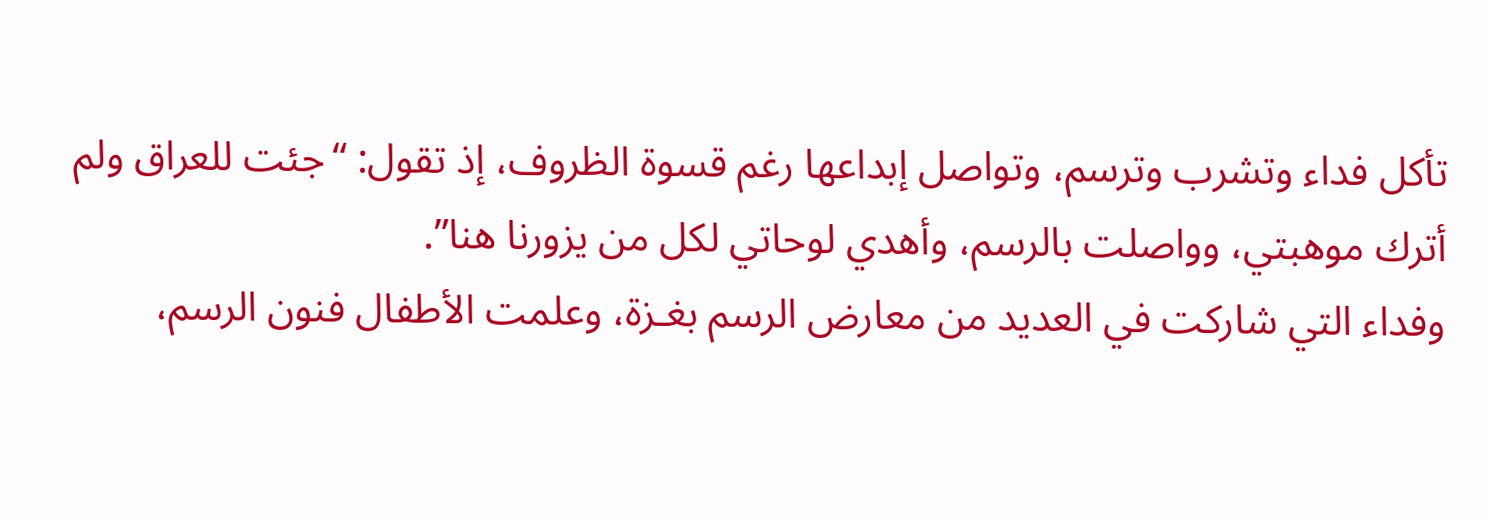تأكل فداء وتشرب وترسم، وتواصل إبداعها رغم قسوة الظروف، إذ تقول: “جئت للعراق ولم أترك موهبتي، وواصلت بالرسم، وأهدي لوحاتي لكل من يزورنا هنا”.
وفداء التي شاركت في العديد من معارض الرسم بغـزة، وعلمت الأطفال فنون الرسم،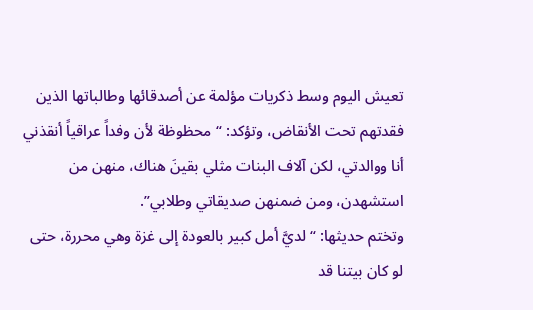تعيش اليوم وسط ذكريات مؤلمة عن أصدقائها وطالباتها الذين فقدتهم تحت الأنقاض، وتؤكد: “محظوظة لأن وفداً عراقياً أنقذني أنا ووالدتي، لكن آلاف البنات مثلي بقينَ هناك، منهن من استشهدن، ومن ضمنهن صديقاتي وطلابي”.
وتختم حديثها: “لديَّ أمل كبير بالعودة إلى غزة وهي محررة، حتى لو كان بيتنا قد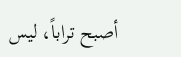أصبح تراباً، ليس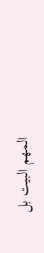المهم البيت بل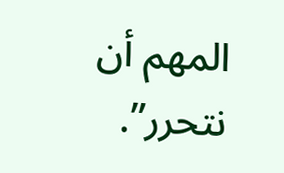المهم أن نتحرر”.